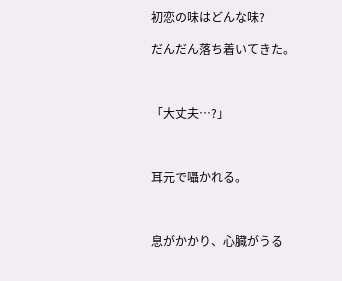初恋の味はどんな味?

だんだん落ち着いてきた。



「大丈夫…?」



耳元で囁かれる。



息がかかり、心臓がうる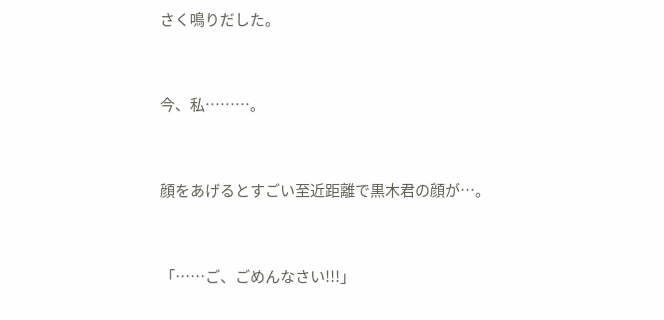さく鳴りだした。



今、私………。



顔をあげるとすごい至近距離で黒木君の顔が…。



「……ご、ごめんなさい!!!」